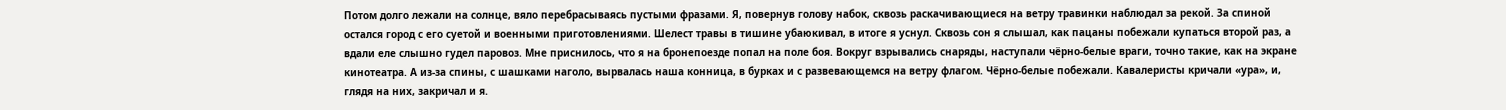Потом долго лежали на солнце, вяло перебрасываясь пустыми фразами. Я, повернув голову набок, сквозь раскачивающиеся на ветру травинки наблюдал за рекой. За спиной остался город с его суетой и военными приготовлениями. Шелест травы в тишине убаюкивал, в итоге я уснул. Сквозь сон я слышал, как пацаны побежали купаться второй раз, а вдали еле слышно гудел паровоз. Мне приснилось, что я на бронепоезде попал на поле боя. Вокруг взрывались снаряды, наступали чёрно-белые враги, точно такие, как на экране кинотеатра. А из-за спины, с шашками наголо, вырвалась наша конница, в бурках и с развевающемся на ветру флагом. Чёрно-белые побежали. Кавалеристы кричали «ура», и, глядя на них, закричал и я.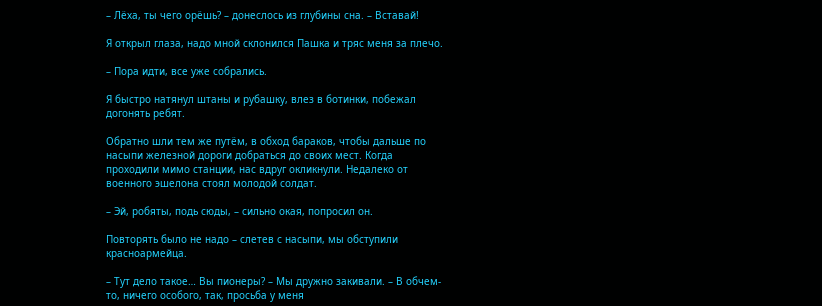– Лёха, ты чего орёшь? – донеслось из глубины сна. – Вставай!

Я открыл глаза, надо мной склонился Пашка и тряс меня за плечо.

– Пора идти, все уже собрались.

Я быстро натянул штаны и рубашку, влез в ботинки, побежал догонять ребят.

Обратно шли тем же путём, в обход бараков, чтобы дальше по насыпи железной дороги добраться до своих мест. Когда проходили мимо станции, нас вдруг окликнули. Недалеко от военного эшелона стоял молодой солдат.

– Эй, робяты, подь сюды, – сильно окая, попросил он.

Повторять было не надо – слетев с насыпи, мы обступили красноармейца.

– Тут дело такое… Вы пионеры? – Мы дружно закивали. – В обчем-то, ничего особого, так, просьба у меня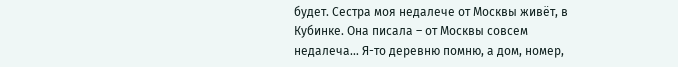будет. Сестра моя недалече от Москвы живёт, в Кубинке. Она писала – от Москвы совсем недалеча… Я-то деревню помню, а дом, номер,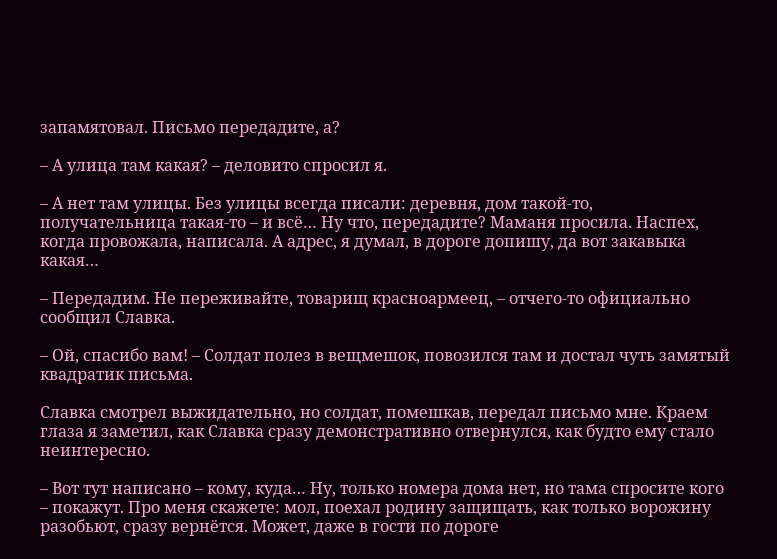запамятовал. Письмо передадите, а?

– А улица там какая? – деловито спросил я.

– А нет там улицы. Без улицы всегда писали: деревня, дом такой-то, получательница такая-то – и всё… Ну что, передадите? Маманя просила. Наспех, когда провожала, написала. А адрес, я думал, в дороге допишу, да вот закавыка какая…

– Передадим. Не переживайте, товарищ красноармеец, – отчего-то официально сообщил Славка.

– Ой, спасибо вам! – Солдат полез в вещмешок, повозился там и достал чуть замятый квадратик письма.

Славка смотрел выжидательно, но солдат, помешкав, передал письмо мне. Краем глаза я заметил, как Славка сразу демонстративно отвернулся, как будто ему стало неинтересно.

– Вот тут написано – кому, куда… Ну, только номера дома нет, но тама спросите кого – покажут. Про меня скажете: мол, поехал родину защищать, как только ворожину разобьют, сразу вернётся. Может, даже в гости по дороге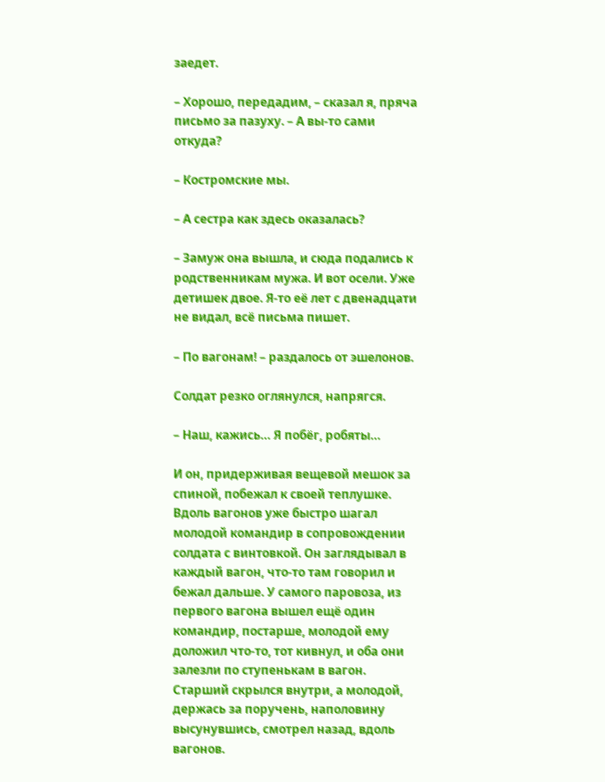заедет.

– Хорошо, передадим, – сказал я, пряча письмо за пазуху. – А вы-то сами откуда?

– Костромские мы.

– А сестра как здесь оказалась?

– Замуж она вышла, и сюда подались к родственникам мужа. И вот осели. Уже детишек двое. Я-то её лет с двенадцати не видал, всё письма пишет.

– По вагонам! – раздалось от эшелонов.

Солдат резко оглянулся, напрягся.

– Наш, кажись… Я побёг, робяты…

И он, придерживая вещевой мешок за спиной, побежал к своей теплушке. Вдоль вагонов уже быстро шагал молодой командир в сопровождении солдата с винтовкой. Он заглядывал в каждый вагон, что-то там говорил и бежал дальше. У самого паровоза, из первого вагона вышел ещё один командир, постарше, молодой ему доложил что-то, тот кивнул, и оба они залезли по ступенькам в вагон. Старший скрылся внутри, а молодой, держась за поручень, наполовину высунувшись, смотрел назад, вдоль вагонов.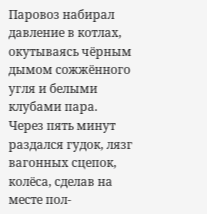Паровоз набирал давление в котлах, окутываясь чёрным дымом сожжённого угля и белыми клубами пара. Через пять минут раздался гудок, лязг вагонных сцепок, колёса, сделав на месте пол-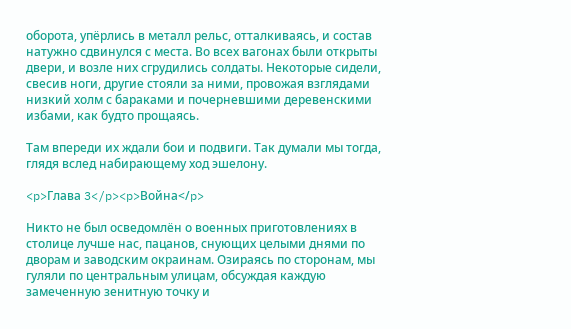оборота, упёрлись в металл рельс, отталкиваясь, и состав натужно сдвинулся с места. Во всех вагонах были открыты двери, и возле них сгрудились солдаты. Некоторые сидели, свесив ноги, другие стояли за ними, провожая взглядами низкий холм с бараками и почерневшими деревенскими избами, как будто прощаясь.

Там впереди их ждали бои и подвиги. Так думали мы тогда, глядя вслед набирающему ход эшелону.

<p>Глава 3</p><p>Война</p>

Никто не был осведомлён о военных приготовлениях в столице лучше нас, пацанов, снующих целыми днями по дворам и заводским окраинам. Озираясь по сторонам, мы гуляли по центральным улицам, обсуждая каждую замеченную зенитную точку и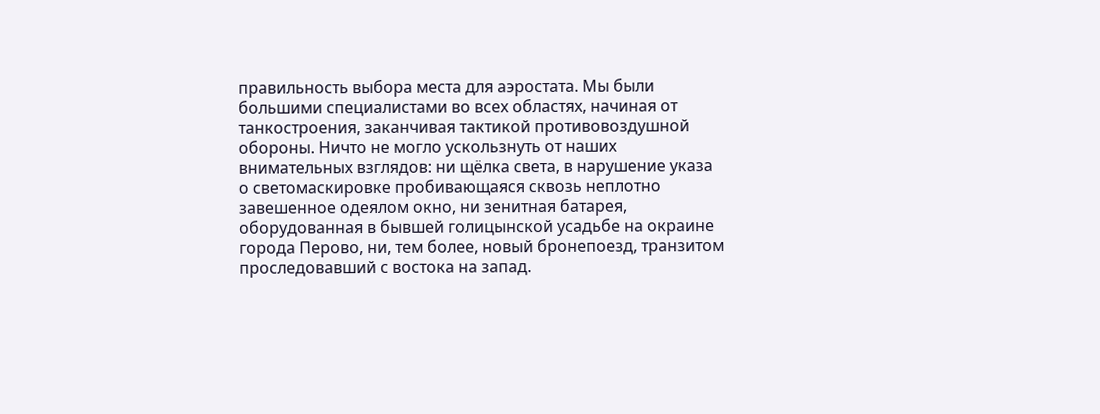правильность выбора места для аэростата. Мы были большими специалистами во всех областях, начиная от танкостроения, заканчивая тактикой противовоздушной обороны. Ничто не могло ускользнуть от наших внимательных взглядов: ни щёлка света, в нарушение указа о светомаскировке пробивающаяся сквозь неплотно завешенное одеялом окно, ни зенитная батарея, оборудованная в бывшей голицынской усадьбе на окраине города Перово, ни, тем более, новый бронепоезд, транзитом проследовавший с востока на запад.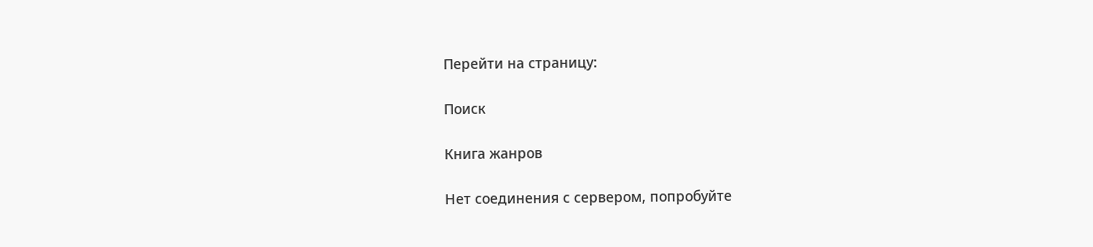Перейти на страницу:

Поиск

Книга жанров

Нет соединения с сервером, попробуйте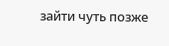зайти чуть позже